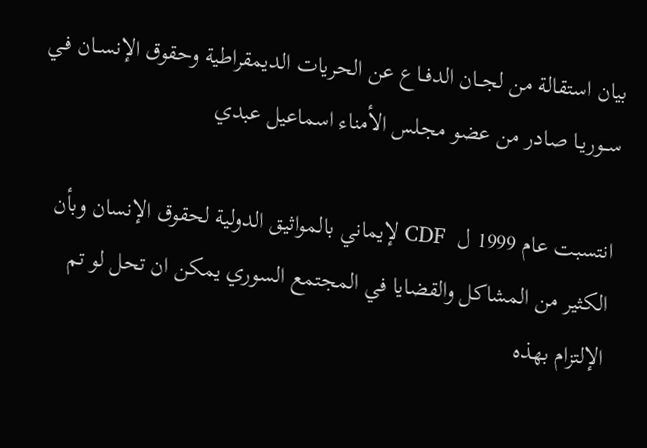بيان استقالة من لجــان الدفــاع عن الحريات الديمقراطية وحقوق الإنســان فـي ســوريـا صادر من عضو مجلس الأمناء اسماعيل عبدي

انتسبت عام 1999 ل  CDF لإيماني بالمواثيق الدولية لحقوق الإنسان وبأن الكثير من المشاكل والقضايا في المجتمع السوري يمكن ان تحل لو تم الإلتزام بهذه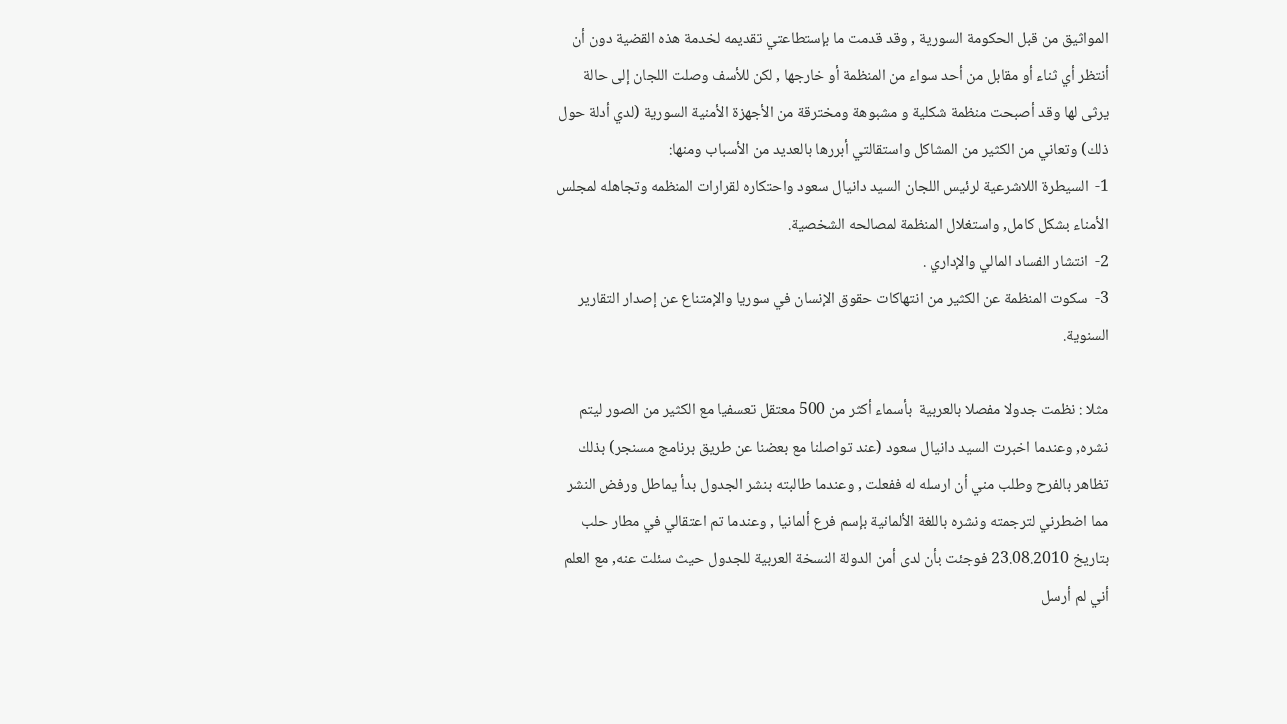المواثيق من قبل الحكومة السورية , وقد قدمت ما بإستطاعتي تقديمه لخدمة هذه القضية دون أن أنتظر أي ثناء أو مقابل من أحد سواء من المنظمة أو خارجها , لكن للأسف وصلت اللجان إلى حالة يرثى لها وقد أصبحت منظمة شكلية و مشبوهة ومخترقة من الأجهزة الأمنية السورية (لدي أدلة حول ذلك) وتعاني من الكثير من المشاكل واستقالتي أبررها بالعديد من الأسباب ومنها:
1-  السيطرة اللاشرعية لرئيس اللجان السيد دانيال سعود واحتكاره لقرارات المنظمه وتجاهله لمجلس الأمناء بشكل كامل, واستغلال المنظمة لمصالحه الشخصية.
2-  انتشار الفساد المالي والإداري .
3-  سكوت المنظمة عن الكثير من انتهاكات حقوق الإنسان في سوريا والإمتناع عن إصدار التقارير السنوية.

مثلا : نظمت جدولا مفصلا بالعربية  بأسماء أكثر من 500 معتقل تعسفيا مع الكثير من الصور ليتم نشره, وعندما اخبرت السيد دانيال سعود (عند تواصلنا مع بعضنا عن طريق برنامج مسنجر) بذلك تظاهر بالفرح وطلب مني أن ارسله له ففعلت , وعندما طالبته بنشر الجدول بدأ يماطل ورفض النشر مما اضطرني لترجمته ونشره باللغة الألمانية بإسم فرع ألمانيا , وعندما تم اعتقالي في مطار حلب بتاريخ 23.08.2010 فوجئت بأن لدى أمن الدولة النسخة العربية للجدول حيث سئلت عنه, مع العلم أني لم أرسل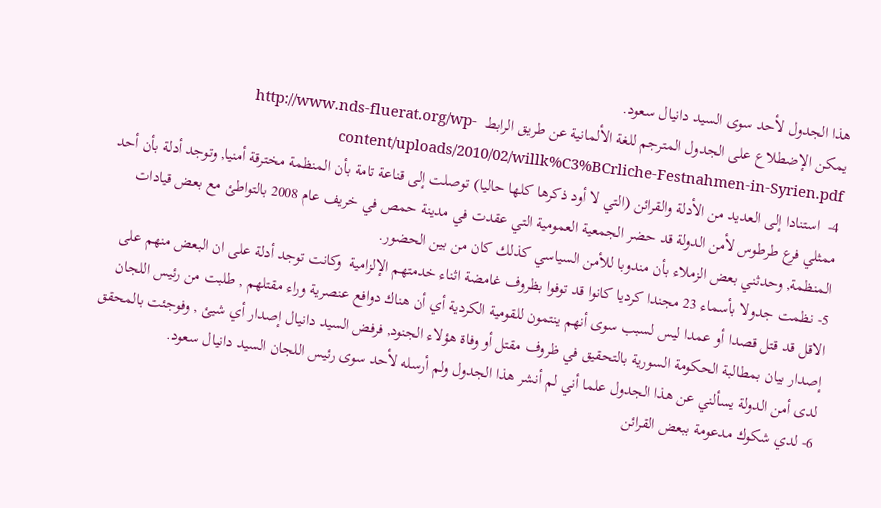هذا الجدول لأحد سوى السيد دانيال سعود.
يمكن الإضطلاع على الجدول المترجم للغة الألمانية عن طريق الرابط  http://www.nds-fluerat.org/wp-content/uploads/2010/02/willk%C3%BCrliche-Festnahmen-in-Syrien.pdf
4-  استنادا إلى العديد من الأدلة والقرائن (التي لا أود ذكرها كلها حاليا) توصلت إلى قناعة تامة بأن المنظمة مخترقة أمنيا, وتوجد أدلة بأن أحد ممثلي فرع طرطوس لأمن الدولة قد حضر الجمعية العمومية التي عقدت في مدينة حمص في خريف عام 2008 بالتواطئ مع بعض قيادات المنظمة, وحدثني بعض الزملاء بأن مندوبا للأمن السياسي كذلك كان من بين الحضور.
5- نظمت جدولا بأسماء 23 مجندا كرديا كانوا قد توفوا بظروف غامضة اثناء خدمتهم الإلزامية  وكانت توجد أدلة على ان البعض منهم على الاقل قد قتل قصدا أو عمدا ليس لسبب سوى أنهم ينتمون للقومية الكردية أي أن هناك دوافع عنصرية وراء مقتلهم , طلبت من رئيس اللجان  إصدار بيان بمطالبة الحكومة السورية بالتحقيق في ظروف مقتل أو وفاة هؤلاء الجنود, فرفض السيد دانيال إصدار أي شيئ , وفوجئت بالمحقق لدى أمن الدولة يسألني عن هذا الجدول علما أني لم أنشر هذا الجدول ولم أرسله لأحد سوى رئيس اللجان السيد دانيال سعود.
6- لدي شكوك مدعومة ببعض القرائن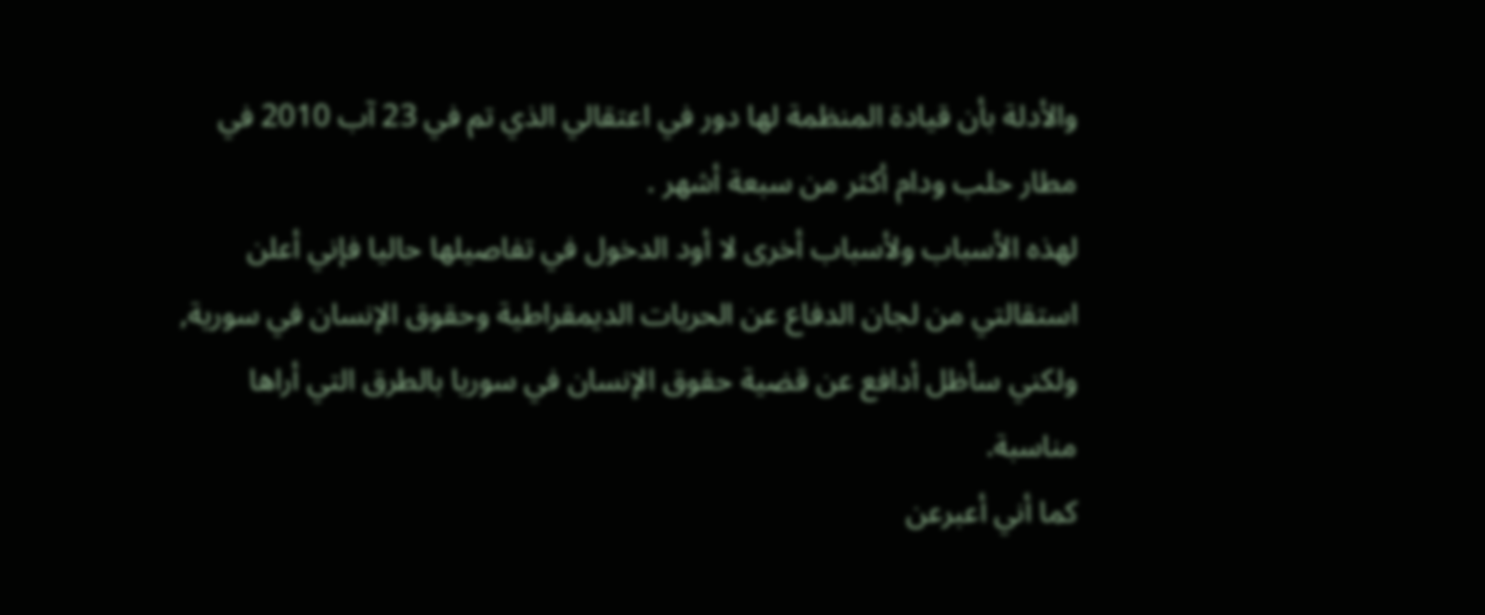والأدلة بأن قيادة المنظمة لها دور في اعتقالي الذي تم في 23 آب 2010 في مطار حلب ودام أكثر من سبعة أشهر .
لهذه الأسباب ولأسباب أخرى لا أود الدخول في تفاصيلها حاليا فإني أعلن استقالتي من لجان الدفاع عن الحريات الديمقراطية وحقوق الإنسان في سورية, ولكني سأظل أدافع عن قضية حقوق الإنسان في سوريا بالطرق التي أراها مناسبة.
كما أني أعبرعن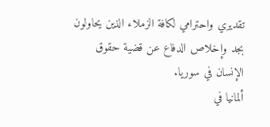تقديري واحترامي لكافة الزملاء الذين يحاولون بجد وإخلاص الدفاع عن قضية حقوق الإنسان في سوريا.
ألمانيا في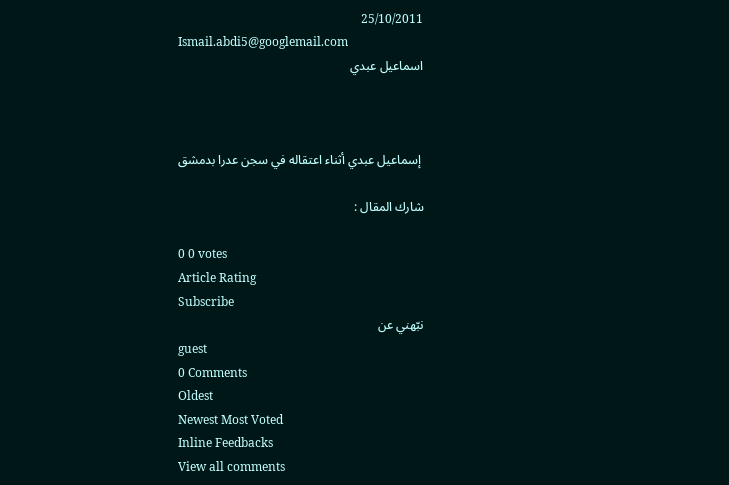25/10/2011
Ismail.abdi5@googlemail.com
اسماعيل عبدي



 إسماعيل عبدي أثناء اعتقاله في سجن عدرا بدمشق

شارك المقال :

0 0 votes
Article Rating
Subscribe
نبّهني عن
guest
0 Comments
Oldest
Newest Most Voted
Inline Feedbacks
View all comments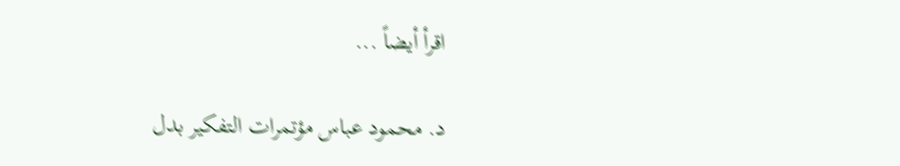اقرأ أيضاً ...

د. محمود عباس مؤتمرات التفكير بدل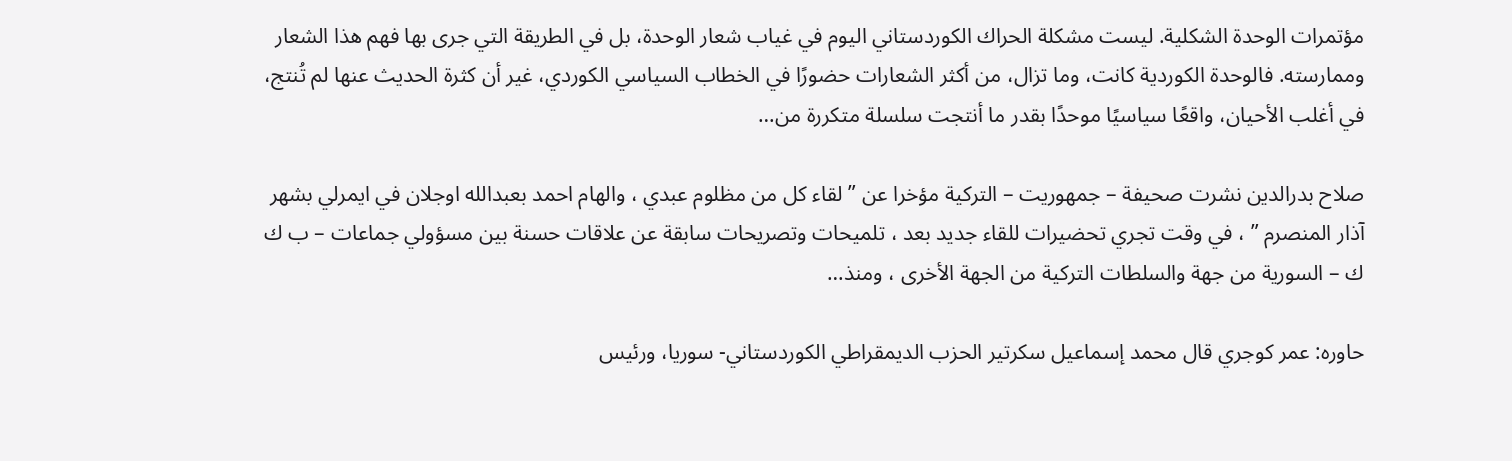مؤتمرات الوحدة الشكلية. ليست مشكلة الحراك الكوردستاني اليوم في غياب شعار الوحدة، بل في الطريقة التي جرى بها فهم هذا الشعار وممارسته. فالوحدة الكوردية كانت، وما تزال، من أكثر الشعارات حضورًا في الخطاب السياسي الكوردي، غير أن كثرة الحديث عنها لم تُنتج، في أغلب الأحيان، واقعًا سياسيًا موحدًا بقدر ما أنتجت سلسلة متكررة من…

صلاح بدرالدين نشرت صحيفة – جمهوريت – التركية مؤخرا عن ” لقاء كل من مظلوم عبدي ، والهام احمد بعبدالله اوجلان في ايمرلي بشهر آذار المنصرم ” ، في وقت تجري تحضيرات للقاء جديد بعد ، تلميحات وتصريحات سابقة عن علاقات حسنة بين مسؤولي جماعات – ب ك ك – السورية من جهة والسلطات التركية من الجهة الأخرى ، ومنذ…

حاوره: عمر كوجري قال محمد إسماعيل سكرتير الحزب الديمقراطي الكوردستاني- سوريا، ورئيس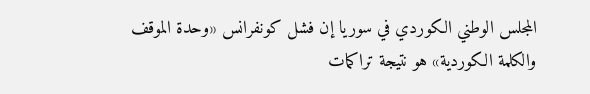المجلس الوطني الكوردي في سوريا إن فشل كونفرانس «وحدة الموقف والكلمة الكوردية» هو نتيجة تراكمات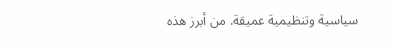سياسية وتنظيمية عميقة. من أبرز هذه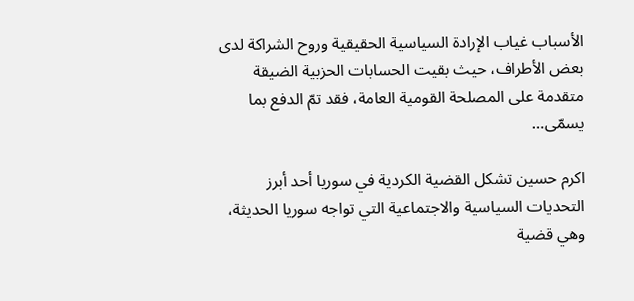الأسباب غياب الإرادة السياسية الحقيقية وروح الشراكة لدى بعض الأطراف، حيث بقيت الحسابات الحزبية الضيقة متقدمة على المصلحة القومية العامة، فقد تمّ الدفع بما يسمّى…

اكرم حسين تشكل القضية الكردية في سوريا أحد أبرز التحديات السياسية والاجتماعية التي تواجه سوريا الحديثة، وهي قضية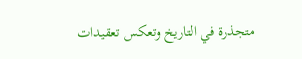متجذرة في التاريخ وتعكس تعقيدات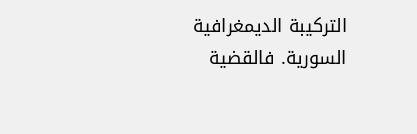التركيبة الديمغرافية السورية. فالقضية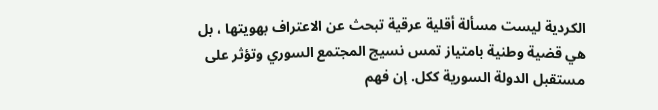الكردية ليست مسألة أقلية عرقية تبحث عن الاعتراف بهويتها ، بل هي قضية وطنية بامتياز تمس نسيج المجتمع السوري وتؤثر على مستقبل الدولة السورية ككل. إن فهم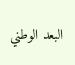البعد الوطني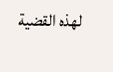لهذه القضية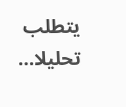يتطلب تحليلا…